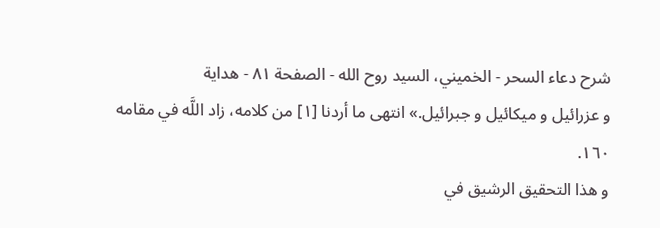شرح دعاء السحر - الخميني، السيد روح الله - الصفحة ٨١ - هداية
و عزرائيل و ميكائيل و جبرائيل.» انتهى ما أردنا [١] من كلامه، زاد اللَّه في مقامه ١٦٠.
و هذا التحقيق الرشيق في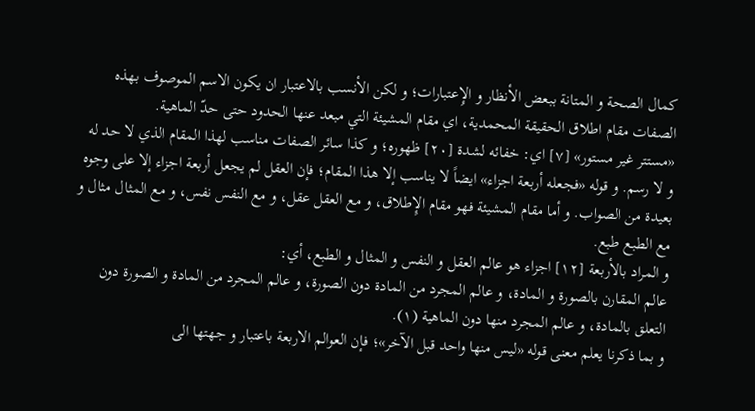كمال الصحة و المتانة ببعض الأنظار و الإِعتبارات؛ و لكن الأنسب بالاعتبار ان يكون الاسم الموصوف بهذه الصفات مقام اطلاق الحقيقة المحمدية، اي مقام المشيئة التي مبعد عنها الحدود حتى حدّ الماهية.
«مستتر غير مستور» [٧] اي: خفائه لشدة [٢٠] ظهوره؛ و كذا سائر الصفات مناسب لهذا المقام الذي لا حد له و لا رسم. و قوله «فجعله أربعة اجزاء» ايضاً لا يناسب إلا هذا المقام؛ فإن العقل لم يجعل أربعة اجزاء إلا على وجوه بعيدة من الصواب. و أما مقام المشيئة فهو مقام الإِطلاق، و مع العقل عقل، و مع النفس نفس، و مع المثال مثال و مع الطبع طبع.
و المراد بالأربعة [١٢] اجزاء هو عالم العقل و النفس و المثال و الطبع، أي:
عالم المقارن بالصورة و المادة، و عالم المجرد من المادة دون الصورة، و عالم المجرد من المادة و الصورة دون التعلق بالمادة، و عالم المجرد منها دون الماهية (١).
و بما ذكرنا يعلم معنى قوله «ليس منها واحد قبل الآخر»؛ فإن العوالم الاربعة باعتبار و جهتها الى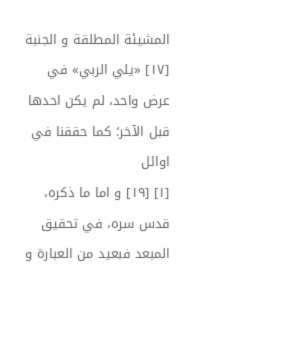المشيئة المطلقة و الجنبة [١٧] «يلي الربي» في عرض واحد، لم يكن احدها قبل الآخر؛ كما حققنا في اوائل
[١] [١٩] و اما ما ذكره، قدس سره، في تحقيق المبعد فبعيد من العبارة و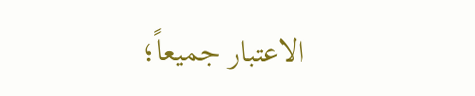الاعتبار جميعاً؛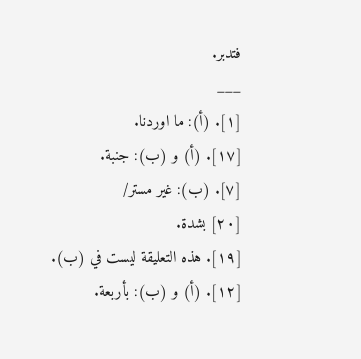فتدبر.
___
[١]. (أ): ما اوردنا.
[١٧]. (أ) و (ب): جنبة.
[٧]. (ب): غير مستر/
[٢٠] بشدة.
[١٩]. هذه التعليقة ليست في (ب).
[١٢]. (أ) و (ب): بأربعة.